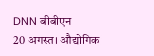DNN बीबीएन
20 अगस्त। औद्योगिक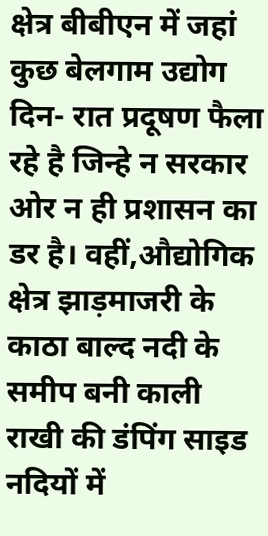क्षेत्र बीबीएन में जहां कुछ बेलगाम उद्योग दिन- रात प्रदूषण फैला रहे है जिन्हे न सरकार ओर न ही प्रशासन का डर है। वहीं,औद्योगिक क्षेत्र झाड़माजरी के काठा बाल्द नदी के समीप बनी काली राखी की डंपिंग साइड नदियों में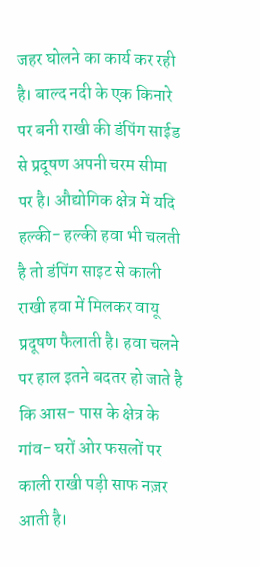जहर घोलने का कार्य कर रही है। बाल्द नदी के एक किनारे पर बनी राखी की डंपिंग साईड से प्रदूषण अपनी चरम सीमा पर है। औद्योगिक क्षेत्र में यदि हल्की- हल्की हवा भी चलती है तो डंपिंग साइट से काली राखी हवा में मिलकर वायू प्रदूषण फैलाती है। हवा चलने पर हाल इतने बदतर हो जाते है कि आस- पास के क्षेत्र के गांव- घरों ओर फसलों पर काली राखी पड़ी साफ नज़र आती है।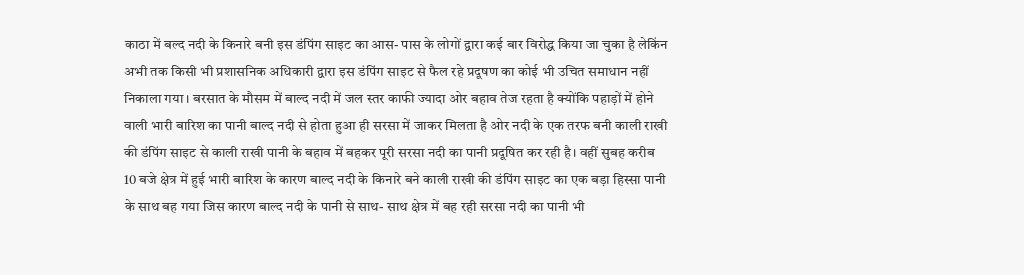काठा में बल्द नदी के किनारे बनी इस डंपिंग साइट का आस- पास के लोगों द्वारा कई बार विरोद्ध किया जा चुका है लेकिंन अभी तक किसी भी प्रशासनिक अधिकारी द्वारा इस डंपिंग साइट से फैल रहे प्रदूषण का कोई भी उचित समाधान नहीं निकाला गया। बरसात के मौसम में बाल्द नदी में जल स्तर काफी ज्यादा ओर बहाव तेज रहता है क्योंकि पहाड़ों में होने वाली भारी बारिश का पानी बाल्द नदी से होता हुआ ही सरसा में जाकर मिलता है ओर नदी के एक तरफ बनी काली राखी की डंपिंग साइट से काली राखी पानी के बहाव में बहकर पूरी सरसा नदी का पानी प्रदूषित कर रही है। वहीं सुबह करीब 10 बजे क्षेत्र में हुई भारी बारिश के कारण बाल्द नदी के किनारे बने काली राखी की डंपिंग साइट का एक बड़ा हिस्सा पानी के साथ बह गया जिस कारण बाल्द नदी के पानी से साथ- साथ क्षेत्र में बह रही सरसा नदी का पानी भी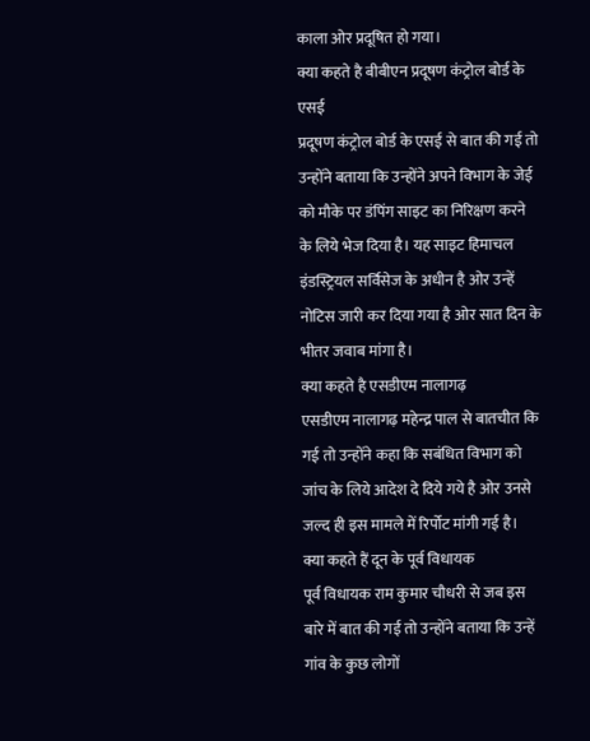काला ओर प्रदूषित हो गया।
क्या कहते है बीबीएन प्रदूषण कंट्रोल बोर्ड के एसई
प्रदूषण कंट्रोल बोर्ड के एसई से बात की गई तो उन्होंने बताया कि उन्होंने अपने विभाग के जेई को मौके पर डंपिंग साइट का निरिक्षण करने के लिये भेज दिया है। यह साइट हिमाचल इंडस्ट्रियल सर्विसेज के अधीन है ओर उन्हें नोटिस जारी कर दिया गया है ओर सात दिन के भीतर जवाब मांगा है।
क्या कहते है एसडीएम नालागढ़
एसडीएम नालागढ़ महेन्द्र पाल से बातचीत कि गई तो उन्होंने कहा कि सबंधित विभाग को जांच के लिये आदेश दे दिये गये है ओर उनसे जल्द ही इस मामले में रिर्पोट मांगी गई है।
क्या कहते हैं दून के पूर्व विधायक
पूर्व विधायक राम कुमार चौधरी से जब इस बारे में बात की गई तो उन्होंने बताया कि उन्हें गांव के कुछ लोगों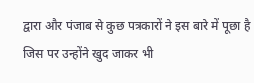द्वारा और पंजाब से कुछ पत्रकारों ने इस बारे में पूछा है जिस पर उन्होंने खुद जाकर भी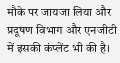मौके पर जायजा लिया और प्रदूषण विभाग और एनजीटी में इसकी कंप्लेंट भी की है।